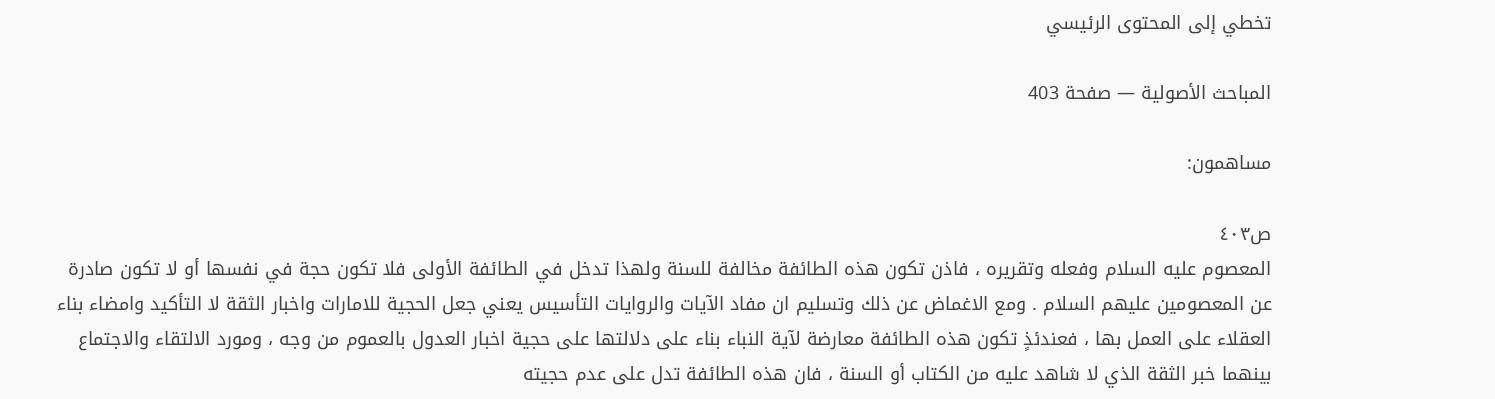تخطي إلى المحتوى الرئيسي

المباحث الأصولية — صفحة 403

مساهمون:

ص٤٠٣
المعصوم عليه السلام وفعله وتقريره ، فاذن تكون هذه الطائفة مخالفة للسنة ولهذا تدخل في الطائفة الأولى فلا تكون حجة في نفسها أو لا تكون صادرة عن المعصومين عليهم السلام . ومع الاغماض عن ذلك وتسليم ان مفاد الآيات والروايات التأسيس يعني جعل الحجية للامارات واخبار الثقة لا التأكيد وامضاء بناء العقلاء على العمل بها ، فعندئذٍ تكون هذه الطائفة معارضة لآية النباء بناء على دلالتها على حجية اخبار العدول بالعموم من وجه ، ومورد الالتقاء والاجتماع بينهما خبر الثقة الذي لا شاهد عليه من الكتاب أو السنة ، فان هذه الطائفة تدل على عدم حجيته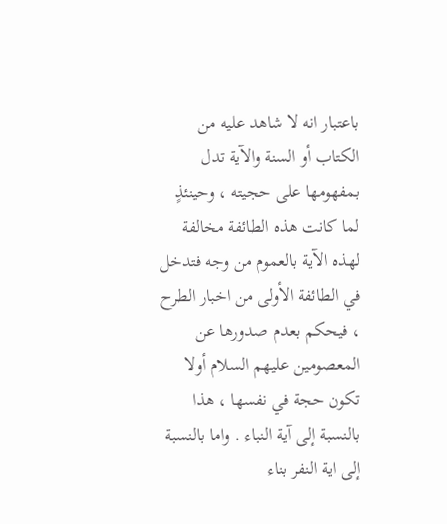باعتبار انه لا شاهد عليه من الكتاب أو السنة والآية تدل بمفهومها على حجيته ، وحينئذٍ لما كانت هذه الطائفة مخالفة لهذه الآية بالعموم من وجه فتدخل في الطائفة الأولى من اخبار الطرح ، فيحكم بعدم صدورها عن المعصومين عليهم السلام أولا تكون حجة في نفسها ، هذا بالنسبة إلى آية النباء . واما بالنسبة إلى اية النفر بناء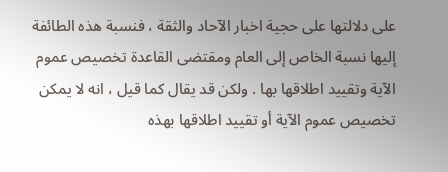على دلالتها على حجية اخبار الآحاد والثقة ، فنسبة هذه الطائفة إليها نسبة الخاص إلى العام ومقتضى القاعدة تخصيص عموم الآية وتقييد اطلاقها بها . ولكن قد يقال كما قيل ، انه لا يمكن تخصيص عموم الآية أو تقييد اطلاقها بهذه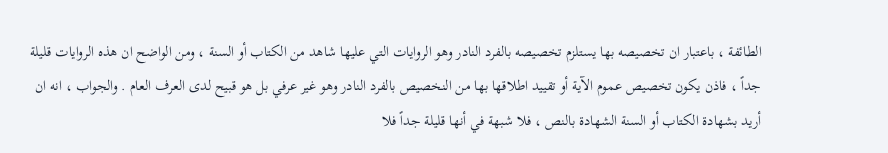الطائفة ، باعتبار ان تخصيصه بها يستلزم تخصيصه بالفرد النادر وهو الروايات التي عليها شاهد من الكتاب أو السنة ، ومن الواضح ان هذه الروايات قليلة جداً ، فاذن يكون تخصيص عموم الآية أو تقييد اطلاقها بها من النخصيص بالفرد النادر وهو غير عرفي بل هو قبيح لدى العرف العام . والجواب ، انه ان أريد بشهادة الكتاب أو السنة الشهادة بالنص ، فلا شبهة في أنها قليلة جداً فلا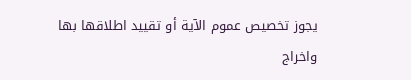يجوز تخصيص عموم الآية أو تقييد اطلاقها بها واخراج